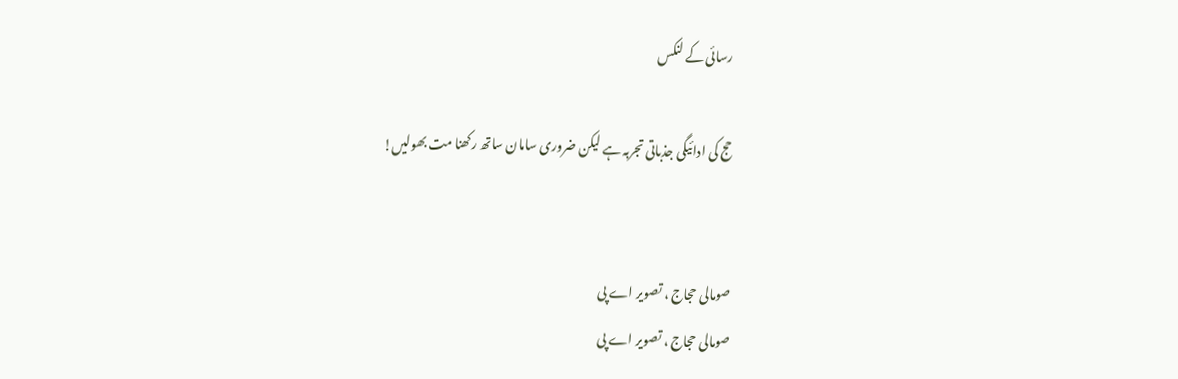رسائی کے لنکس

حج کی ادائیگی جذباتی تجربہ ہے لیکن ضروری سامان ساتھ رکھنا مت بھولیں!


صومالی حجاج ، تصویر اے پی
صومالی حجاج ، تصویر اے پی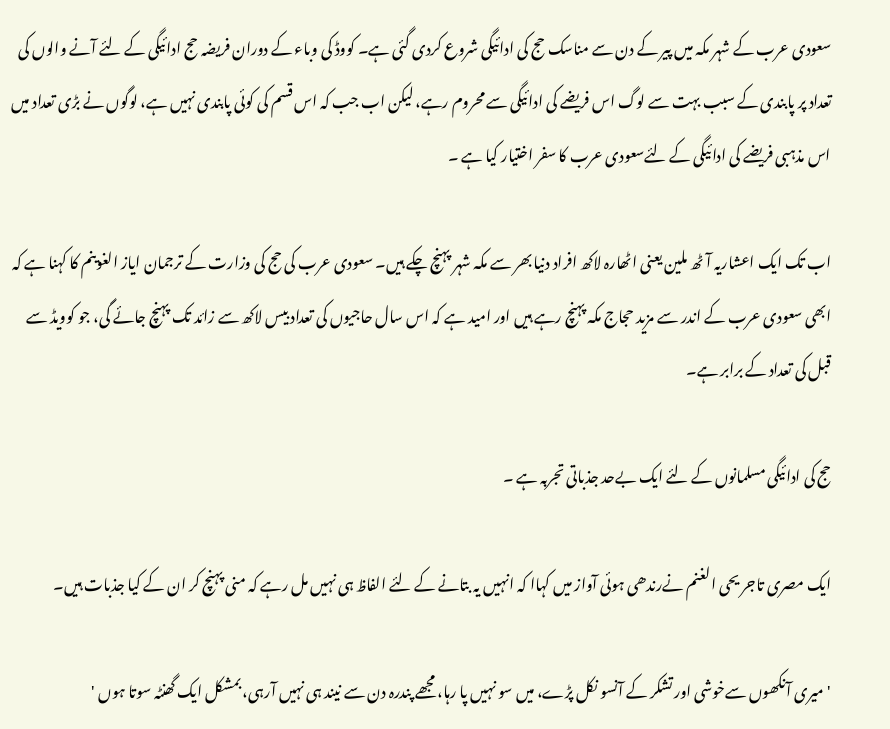سعودی عرب کے شہر مکہ میں پیر کے دن سے مناسک حج کی ادائیگی شروع کردی گئی ہے۔ کووڈ کی وباء کے دوران فریضہ حج ادائیگی کے لئے آنے والوں کی تعداد پر پابندی کے سبب بہت سے لوگ اس فریضے کی ادائیگی سے محروم رہے، لیکن اب جب کہ اس قسم کی کوئی پابندی نہیں ہے، لوگوں نے بڑی تعداد میں اس مذہبی فریضے کی ادائیگی کے لئےسعودی عرب کا سفر اختیار کیا ہے ۔

اب تک ایک اعشاریہ آٹھ ملین یعنی اٹھارہ لاکھ افراد دنیا بھر سے مکہ شہر پہنچ چکے ہیں۔ سعودی عرب کی حج کی وزارت کے ترجمان ایاز الغوینم کا کہنا ہے کہ ابھی سعودی عرب کے اندر سے مزید حجاج مکہ پہنچ رہے ہیں اور امید ہے کہ اس سال حاجیوں کی تعداد بیس لاکھ سے زائد تک پہنچ جائے گی، جو کوویڈ سے قبل کی تعداد کے برابر ہے۔

حج کی ادائیگی مسلمانوں کے لئے ایک بےحد جذباتی تجربہ ہے ۔

ایک مصری تاجر یحی الغنم نےرندھی ہوئی آواز میں کہاا کہ انہیں یہ بتانے کے لئے الفاظ ہی نہیں مل رہے کہ منی پہنچ کر ان کے کیا جذبات ہیں۔

'میری آنکھوں سےخوشی اور تشکر کے آنسو نکل پڑے، میں سو نہیں پا رہا، مجھے پندرہ دن سے نیند ہی نہیں آرہی، بمشکل ایک گھنٹہ سوتا ہوں '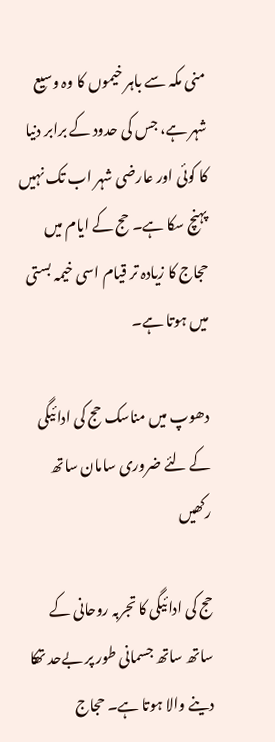منی مکہ سے باہر خیموں کا وہ وسیع شہر ہے، جس کی حدود کے برابر دنیا کا کوئی اور عارضی شہر اب تک نہیں پہنچ سکا ہے۔ حج کے ایام میں حجاج کا زیادہ تر قیام اسی خیمہ بستی میں ہوتا ہے۔

دھوپ میں مناسک حج کی ادائیگی کے لئے ضروری سامان ساتھ رکھیں

حج کی ادائیگی کا تجربہ روحانی کے ساتھ ساتھ جسمانی طور پر بےحد تھکا دینے والا ہوتا ہے۔ حجاج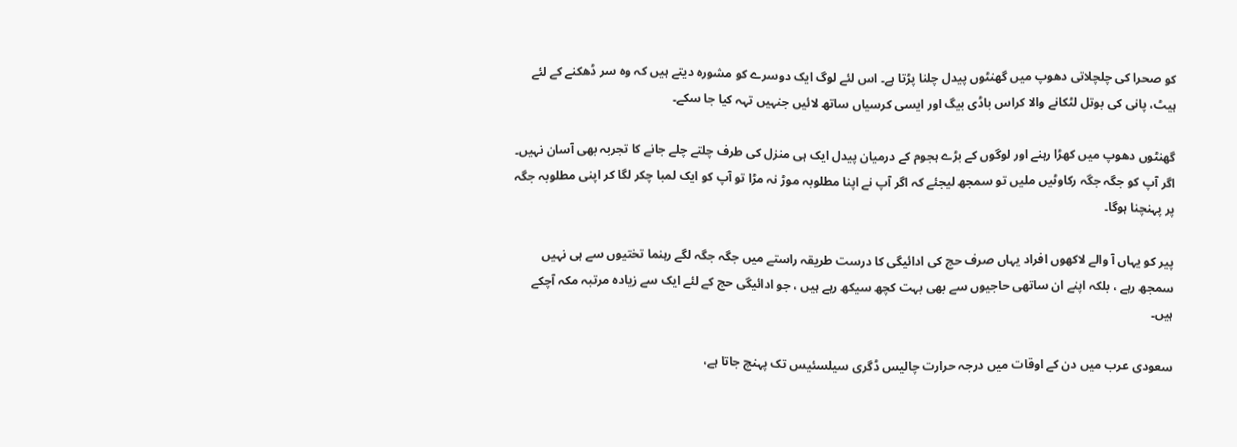کو صحرا کی چلچلاتی دھوپ میں گھنٹوں پیدل چلنا پڑتا ہے۔ اس لئے لوگ ایک دوسرے کو مشورہ دیتے ہیں کہ وہ سر ڈھکنے کے لئے ہیٹ، پانی کی بوتل لٹکانے والا کراس باڈی بیگ اور ایسی کرسیاں ساتھ لائیں جنہیں تہہ کیا جا سکے۔

گھنٹوں دھوپ میں کھڑا رہنے اور لوگوں کے بڑے ہجوم کے درمیان پیدل ایک ہی منزل کی طرف چلتے چلے جانے کا تجربہ بھی آسان نہیں۔ اگر آپ کو جگہ جگہ رکاوٹیں ملیں تو سمجھ لیجئے کہ اگر آپ نے اپنا مطلوبہ موڑ نہ مڑا تو آپ کو ایک لمبا چکر لگا کر اپنی مطلوبہ جگہ پر پہنچنا ہوگا۔

پیر کو یہاں آ والے لاکھوں افراد یہاں صرف حج کی ادائیگی کا درست طریقہ راستے میں جگہ جگہ لگے رہنما تختیوں سے ہی نہیں سمجھ رہے ، بلکہ اپنے ان ساتھی حاجیوں سے بھی بہت کچھ سیکھ رہے ہیں ، جو ادائیگی حج کے لئے ایک سے زیادہ مرتبہ مکہ آچکے ہیں۔

سعودی عرب میں دن کے اوقات میں درجہ حرارت چالیس ڈگری سیلسئیس تک پہنچ جاتا ہے،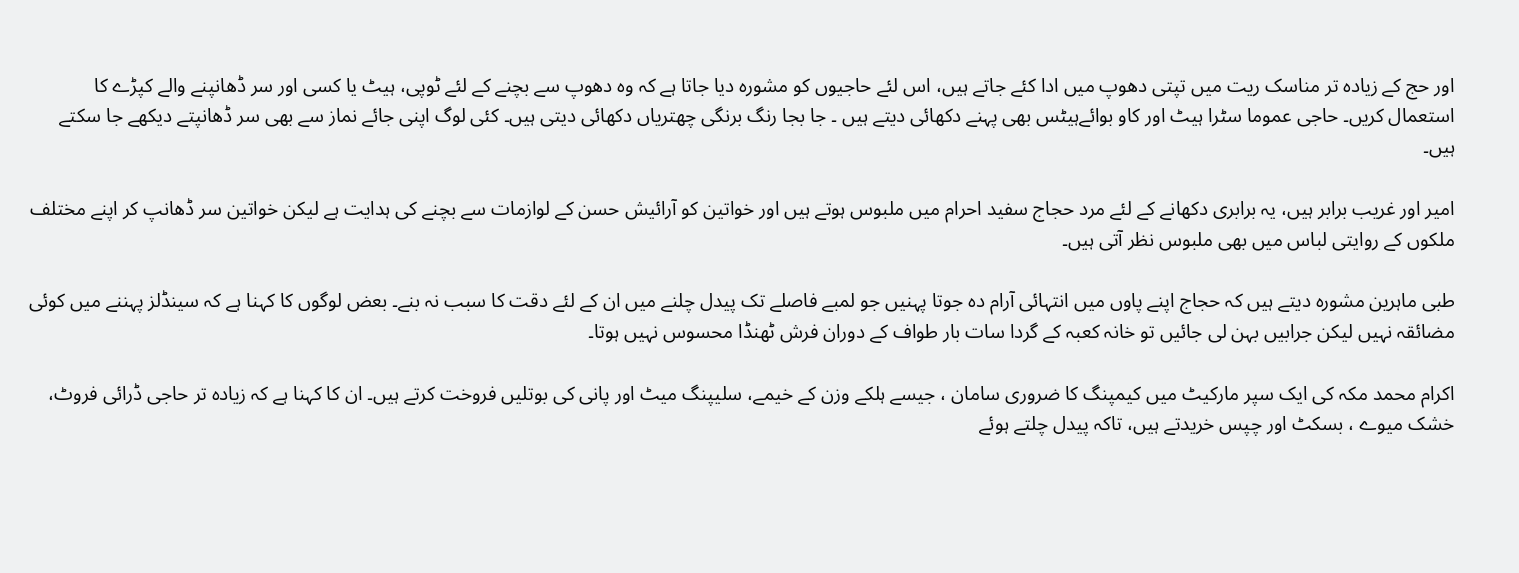اور حج کے زیادہ تر مناسک ریت میں تپتی دھوپ میں ادا کئے جاتے ہیں، اس لئے حاجیوں کو مشورہ دیا جاتا ہے کہ وہ دھوپ سے بچنے کے لئے ٹوپی، ہیٹ یا کسی اور سر ڈھانپنے والے کپڑے کا استعمال کریں۔ حاجی عموما سٹرا ہیٹ اور کاو بوائےہیٹس بھی پہنے دکھائی دیتے ہیں ۔ جا بجا رنگ برنگی چھتریاں دکھائی دیتی ہیں۔ کئی لوگ اپنی جائے نماز سے بھی سر ڈھانپتے دیکھے جا سکتے ہیں۔

امیر اور غریب برابر ہیں، یہ برابری دکھانے کے لئے مرد حجاج سفید احرام میں ملبوس ہوتے ہیں اور خواتین کو آرائیش حسن کے لوازمات سے بچنے کی ہدایت ہے لیکن خواتین سر ڈھانپ کر اپنے مختلف ملکوں کے روایتی لباس میں بھی ملبوس نظر آتی ہیں۔

طبی ماہرین مشورہ دیتے ہیں کہ حجاج اپنے پاوں میں انتہائی آرام دہ جوتا پہنیں جو لمبے فاصلے تک پیدل چلنے میں ان کے لئے دقت کا سبب نہ بنے۔ بعض لوگوں کا کہنا ہے کہ سینڈلز پہننے میں کوئی مضائقہ نہیں لیکن جرابیں بہن لی جائیں تو خانہ کعبہ کے گردا سات بار طواف کے دوران فرش ٹھنڈا محسوس نہیں ہوتا۔

اکرام محمد مکہ کی ایک سپر مارکیٹ میں کیمپنگ کا ضروری سامان ، جیسے ہلکے وزن کے خیمے، سلیپنگ میٹ اور پانی کی بوتلیں فروخت کرتے ہیں۔ ان کا کہنا ہے کہ زیادہ تر حاجی ڈرائی فروٹ، خشک میوے ، بسکٹ اور چپس خریدتے ہیں، تاکہ پیدل چلتے ہوئے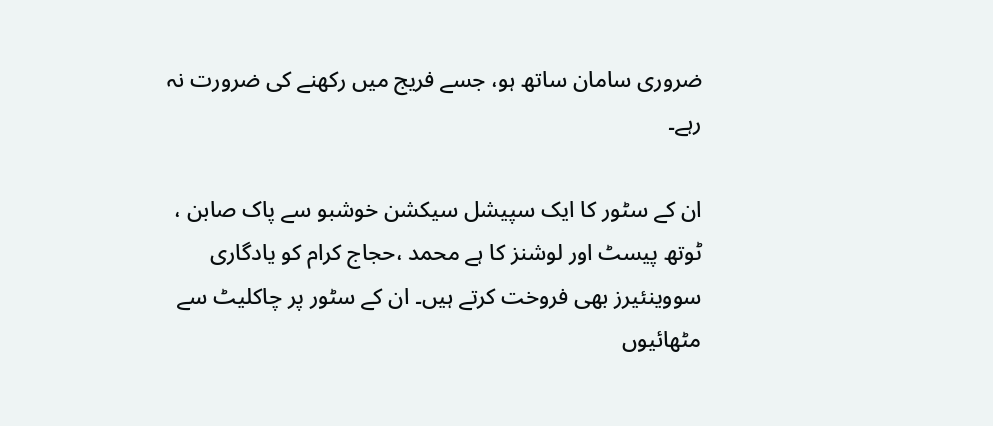ضروری سامان ساتھ ہو، جسے فریج میں رکھنے کی ضرورت نہ رہے۔

ان کے سٹور کا ایک سپیشل سیکشن خوشبو سے پاک صابن ، ٹوتھ پیسٹ اور لوشنز کا ہے محمد ،حجاج کرام کو یادگاری سووینئیرز بھی فروخت کرتے ہیں۔ ان کے سٹور پر چاکلیٹ سے مٹھائیوں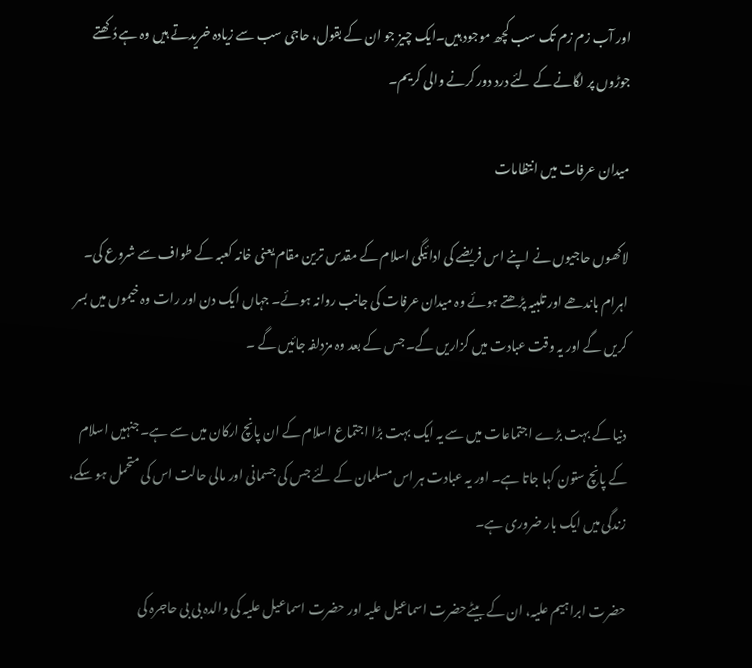اور آب زم زم تک سب کچھ موجود ہیں۔ایک چیز جو ان کے بقول، حاجی سب سے زیادہ خریدتے ہیں وہ ہے دُکھتے جوڑوں پر لگانے کے لئے درد دور کرنے والی کریم۔

میدان عرفات میں انتظامات

لاکھوں حاجیوں نے اپنے اس فریضے کی ادائیگی اسلام کے مقدس ترین مقام یعنی خانہ کعبہ کے طواف سے شروع کی۔ اہرام باندھے اور تلبیہ پڑھتے ہوئے وہ میدان عرفات کی جانب روانہ ہوئے۔ جہاں ایک دن اور رات وہ خیموں میں بسر کریں گے اور یہ وقت عبادت میں گزاریں گے۔ جس کے بعد وہ مزدلفہ جائیں گے ۔

دنیا کے بہت بڑے اجتماعات میں سے یہ ایک بہت بڑا اجتماع اسلام کے ان پانچ ارکان میں سے ہے۔ جنہیں اسلام کے پانچ ستون کہا جاتا ہے۔ اور یہ عبادت ہر اس مسلمان کے لئے جس کی جسمانی اور مالی حالت اس کی متحمل ہو سکے، زندگی میں ایک بار ضروری ہے۔

حضرت ابراہیم علیہ، ان کے بیٹےحضرت اسماعیل علیہ اور حضرت اسماعیل علیہ کی والدہ بی بی حاجرہ کی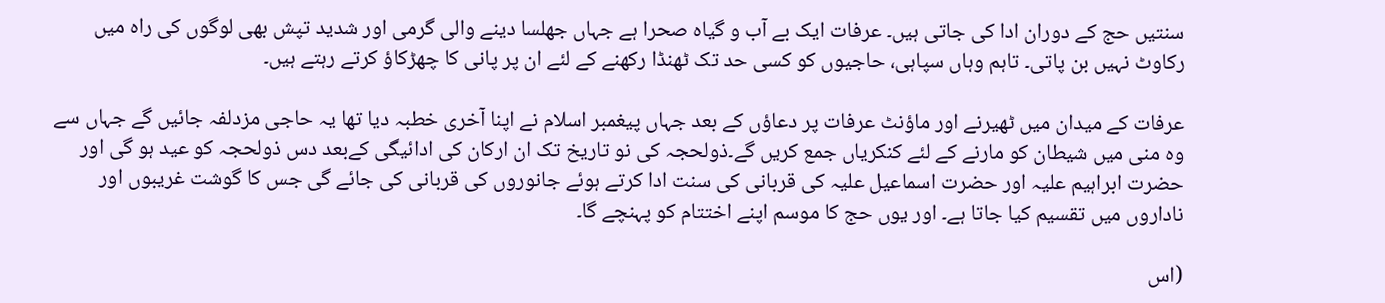سنتیں حج کے دوران ادا کی جاتی ہیں۔ عرفات ایک بے آب و گیاہ صحرا ہے جہاں جھلسا دینے والی گرمی اور شدید تپش بھی لوگوں کی راہ میں رکاوٹ نہیں بن پاتی۔ تاہم وہاں سپاہی، حاجیوں کو کسی حد تک ٹھنڈا رکھنے کے لئے ان پر پانی کا چھڑکاؤ کرتے رہتے ہیں۔

عرفات کے میدان میں ٹھیرنے اور ماؤنٹ عرفات پر دعاؤں کے بعد جہاں پیغمبر اسلام نے اپنا آخری خطبہ دیا تھا یہ حاجی مزدلفہ جائیں گے جہاں سے وہ منی میں شیطان کو مارنے کے لئے کنکریاں جمع کریں گے۔ذولحجہ کی نو تاریخ تک ان ارکان کی ادائیگی کےبعد دس ذولحجہ کو عید ہو گی اور حضرت ابراہیم علیہ اور حضرت اسماعیل علیہ کی قربانی کی سنت ادا کرتے ہوئے جانوروں کی قربانی کی جائے گی جس کا گوشت غریبوں اور ناداروں میں تقسیم کیا جاتا ہے۔ اور یوں حج کا موسم اپنے اختتام کو پہنچے گا۔

(اس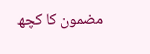مضمون کا کچھ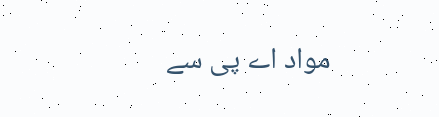مواد اے پی سے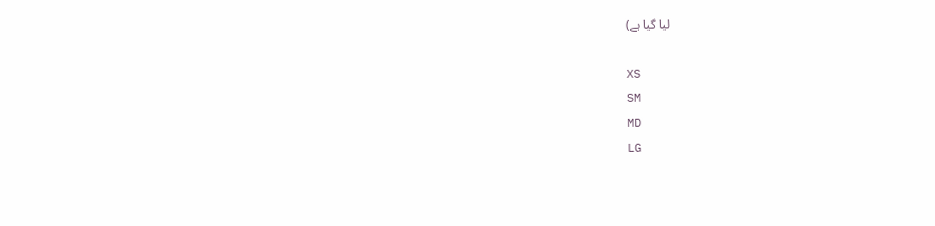لیا گیا ہے)

XS
SM
MD
LG